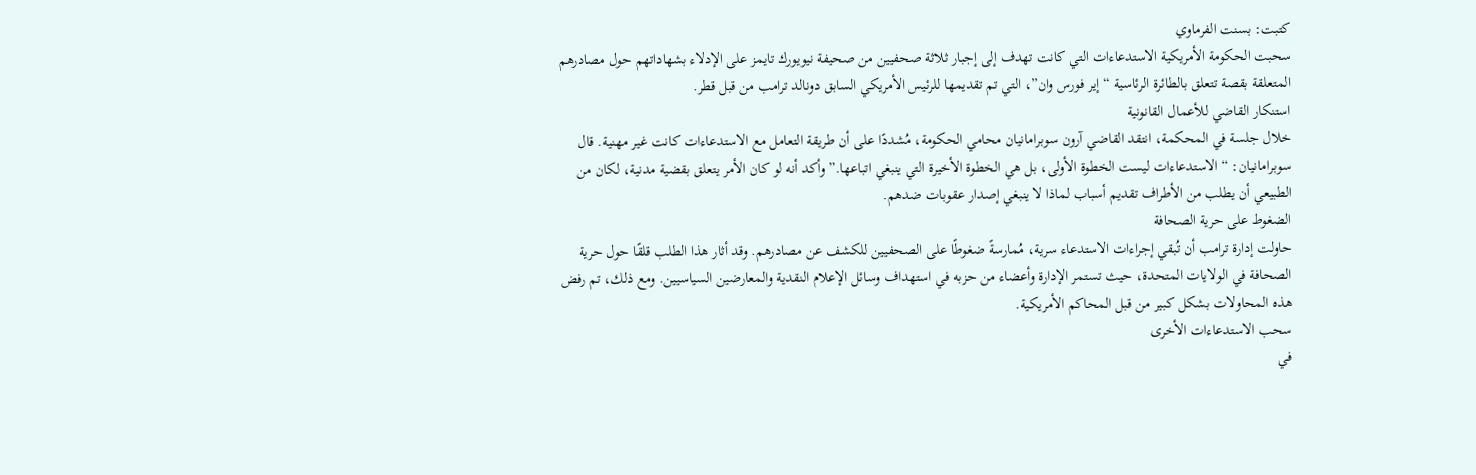كتبت: بسنت الفرماوي
سحبت الحكومة الأمريكية الاستدعاءات التي كانت تهدف إلى إجبار ثلاثة صحفيين من صحيفة نيويورك تايمز على الإدلاء بشهاداتهم حول مصادرهم المتعلقة بقصة تتعلق بالطائرة الرئاسية “إير فورس وان”، التي تم تقديمها للرئيس الأمريكي السابق دونالد ترامب من قبل قطر.
استنكار القاضي للأعمال القانونية
خلال جلسة في المحكمة، انتقد القاضي آرون سوبرامانيان محامي الحكومة، مُشددًا على أن طريقة التعامل مع الاستدعاءات كانت غير مهنية. قال سوبرامانيان: “الاستدعاءات ليست الخطوة الأولى، بل هي الخطوة الأخيرة التي ينبغي اتباعها.” وأكد أنه لو كان الأمر يتعلق بقضية مدنية، لكان من الطبيعي أن يطلب من الأطراف تقديم أسباب لماذا لا ينبغي إصدار عقوبات ضدهم.
الضغوط على حرية الصحافة
حاولت إدارة ترامب أن تُبقي إجراءات الاستدعاء سرية، مُمارسةً ضغوطًا على الصحفيين للكشف عن مصادرهم. وقد أثار هذا الطلب قلقًا حول حرية الصحافة في الولايات المتحدة، حيث تستمر الإدارة وأعضاء من حزبه في استهداف وسائل الإعلام النقدية والمعارضين السياسيين. ومع ذلك، تم رفض هذه المحاولات بشكل كبير من قبل المحاكم الأمريكية.
سحب الاستدعاءات الأخرى
في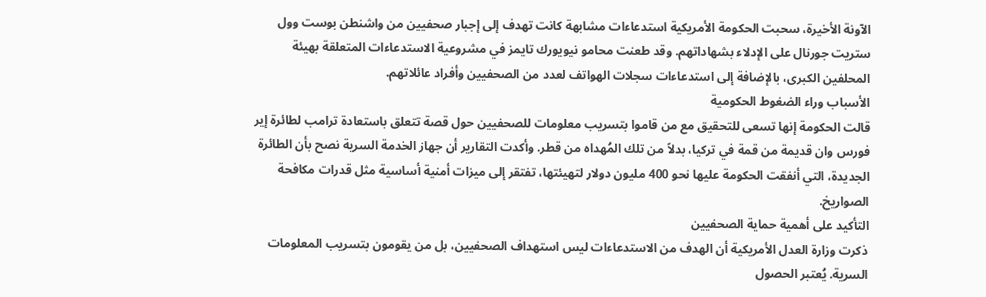الآونة الأخيرة، سحبت الحكومة الأمريكية استدعاءات مشابهة كانت تهدف إلى إجبار صحفيين من واشنطن بوست وول ستريت جورنال على الإدلاء بشهاداتهم. وقد طعنت محامو نيويورك تايمز في مشروعية الاستدعاءات المتعلقة بهيئة المحلفين الكبرى، بالإضافة إلى استدعاءات سجلات الهواتف لعدد من الصحفيين وأفراد عائلاتهم.
الأسباب وراء الضغوط الحكومية
قالت الحكومة إنها تسعى للتحقيق مع من قاموا بتسريب معلومات للصحفيين حول قصة تتعلق باستعادة ترامب لطائرة إير فورس وان قديمة من قمة في تركيا، بدلاً من تلك المُهداه من قطر. وأكدت التقارير أن جهاز الخدمة السرية نصح بأن الطائرة الجديدة، التي أنفقت الحكومة عليها نحو 400 مليون دولار لتهيئتها، تفتقر إلى ميزات أمنية أساسية مثل قدرات مكافحة الصواريخ.
التأكيد على أهمية حماية الصحفيين
ذكرت وزارة العدل الأمريكية أن الهدف من الاستدعاءات ليس استهداف الصحفيين، بل من يقومون بتسريب المعلومات السرية. يُعتبر الحصول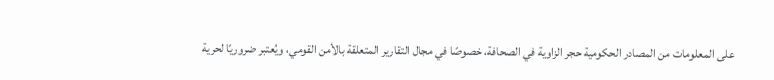على المعلومات من المصادر الحكومية حجر الزاوية في الصحافة، خصوصًا في مجال التقارير المتعلقة بالأمن القومي، ويُعتبر ضروريًا لحرية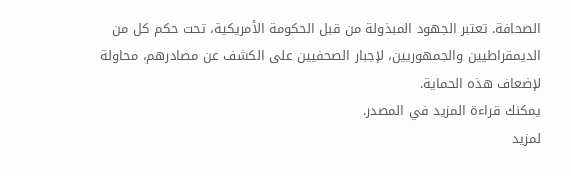الصحافة. تعتبر الجهود المبذولة من قبل الحكومة الأمريكية، تحت حكم كل من الديمقراطيين والجمهوريين، لإجبار الصحفيين على الكشف عن مصادرهم، محاولة لإضعاف هذه الحماية.
يمكنك قراءة المزيد في المصدر.
لمزيد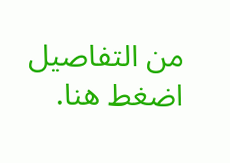من التفاصيل اضغط هنا.